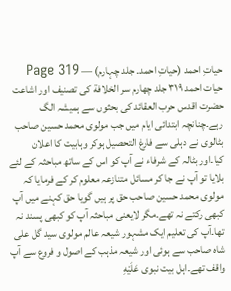حیاتِ احمد (حیاتِ احمد۔ جلد چہارم) — Page 319
حیات احمد ۳۱۹ جلد چهارم سر الخلافة کی تصنیف اور اشاعت حضرت اقدس حرب العقائد کی بحثوں سے ہمیشہ الگ رہے۔چنانچہ ابتدائی ایام میں جب مولوی محمد حسین صاحب بٹالوی نے دہلی سے فارغ التحصیل ہوکر وہابیت کا اعلان کیا۔اور بٹالہ کے شرفاء نے آپ کو اس کے ساتھ مباحثہ کے لئے بلایا تو آپ نے جا کر مسائل متنازعہ معلوم کر کے فرمایا کہ مولوی محمد حسین صاحب حق پر ہیں گویا حق کہنے میں آپ کبھی رکتے نہ تھے۔مگر لایعنی مباحثہ آپ کو کبھی پسند نہ تھا۔آپ کی تعلیم ایک مشہور شیعہ عالم مولوی سید گل علی شاہ صاحب سے ہوئی اور شیعہ مذہب کے اصول و فروع سے آپ واقف تھے۔اہل بیت نبوی عَلَيْهِ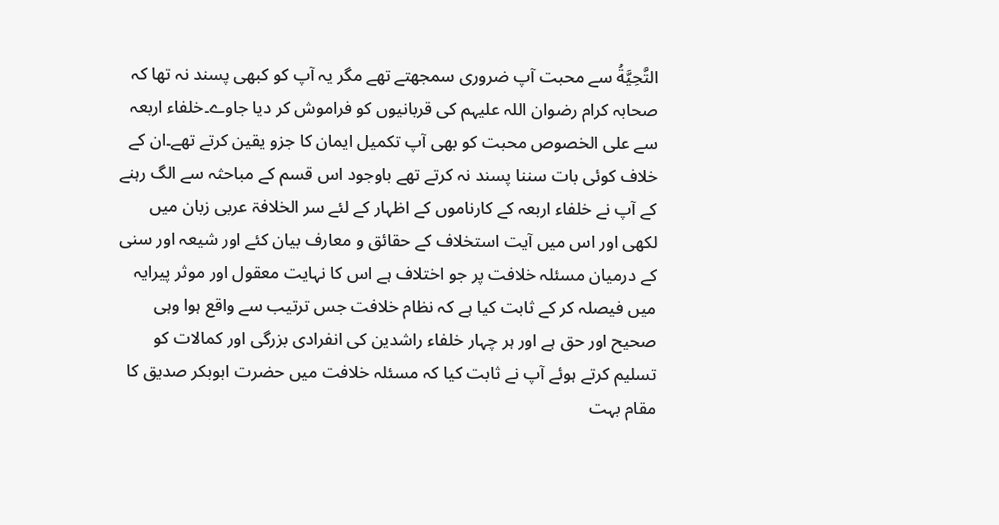التَّحِيَّةُ سے محبت آپ ضروری سمجھتے تھے مگر یہ آپ کو کبھی پسند نہ تھا کہ صحابہ کرام رضوان اللہ علیہم کی قربانیوں کو فراموش کر دیا جاوے۔خلفاء اربعہ سے علی الخصوص محبت کو بھی آپ تکمیل ایمان کا جزو یقین کرتے تھے۔ان کے خلاف کوئی بات سننا پسند نہ کرتے تھے باوجود اس قسم کے مباحثہ سے الگ رہنے کے آپ نے خلفاء اربعہ کے کارناموں کے اظہار کے لئے سر الخلافۃ عربی زبان میں لکھی اور اس میں آیت استخلاف کے حقائق و معارف بیان کئے اور شیعہ اور سنی کے درمیان مسئلہ خلافت پر جو اختلاف ہے اس کا نہایت معقول اور موثر پیرایہ میں فیصلہ کر کے ثابت کیا ہے کہ نظام خلافت جس ترتیب سے واقع ہوا وہی صحیح اور حق ہے اور ہر چہار خلفاء راشدین کی انفرادی بزرگی اور کمالات کو تسلیم کرتے ہوئے آپ نے ثابت کیا کہ مسئلہ خلافت میں حضرت ابوبکر صدیق کا مقام بہت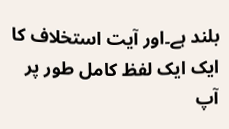بلند ہے۔اور آیت استخلاف کا ایک ایک لفظ کامل طور پر آپ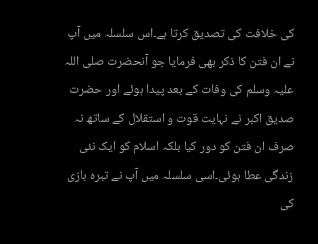کی خلافت کی تصدیق کرتا ہے۔اس سلسلہ میں آپ نے ان فتن کا ذکر بھی فرمایا جو آنحضرت صلی اللہ علیہ وسلم کی وفات کے بعد پیدا ہوئے اور حضرت صدیق اکبر نے نہایت قوت و استقلال کے ساتھ نہ صرف ان فتن کو دور کیا بلکہ اسلام کو ایک نئی زندگی عطا ہوئی۔اسی سلسلہ میں آپ نے تبرہ بازی کی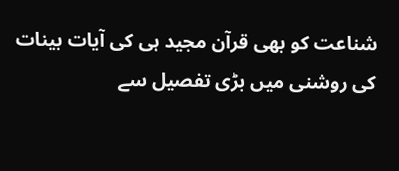شناعت کو بھی قرآن مجید ہی کی آیات بینات کی روشنی میں بڑی تفصیل سے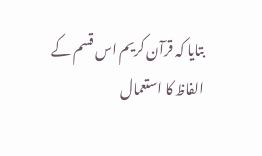بتایا کہ قرآن کریم اس قسم کے الفاظ کا استعمال